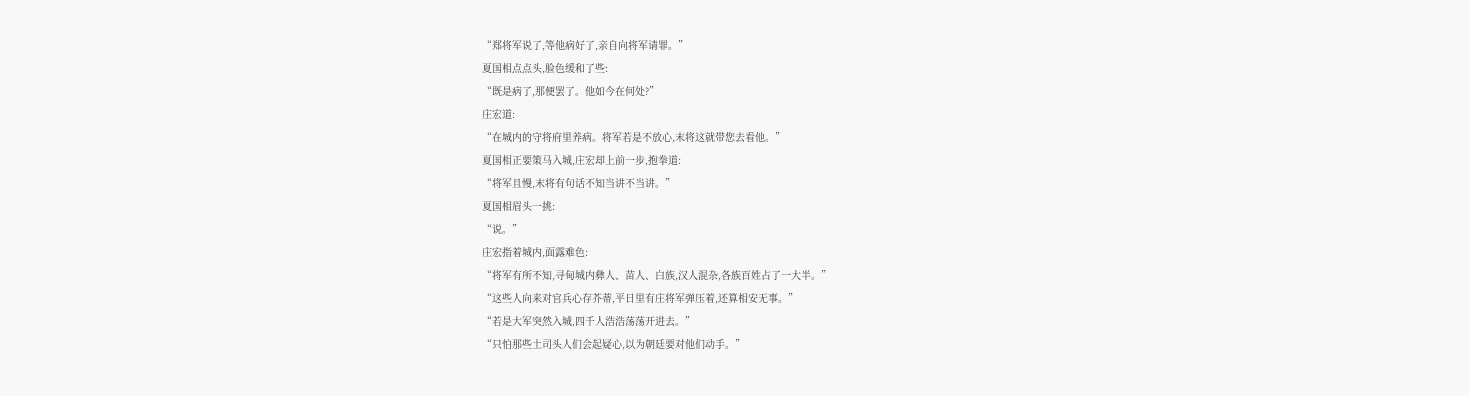“郑将军说了,等他病好了,亲自向将军请罪。”
夏国相点点头,脸色缓和了些:
“既是病了,那便罢了。他如今在何处?”
庄宏道:
“在城内的守将府里养病。将军若是不放心,末将这就带您去看他。”
夏国相正要策马入城,庄宏却上前一步,抱拳道:
“将军且慢,末将有句话不知当讲不当讲。”
夏国相眉头一挑:
“说。”
庄宏指着城内,面露难色:
“将军有所不知,寻甸城内彝人、苗人、白族,汉人混杂,各族百姓占了一大半。”
“这些人向来对官兵心存芥蒂,平日里有庄将军弹压着,还算相安无事。”
“若是大军突然入城,四千人浩浩荡荡开进去。”
“只怕那些土司头人们会起疑心,以为朝廷要对他们动手。”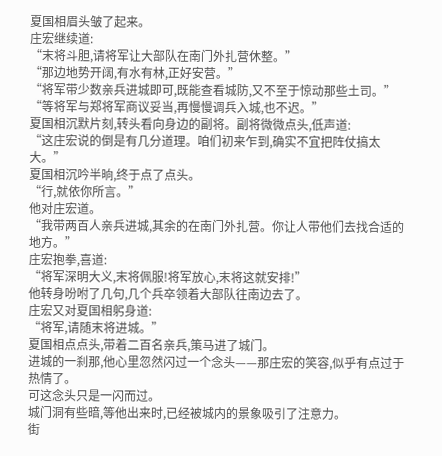夏国相眉头皱了起来。
庄宏继续道:
“末将斗胆,请将军让大部队在南门外扎营休整。”
“那边地势开阔,有水有林,正好安营。”
“将军带少数亲兵进城即可,既能查看城防,又不至于惊动那些土司。”
“等将军与郑将军商议妥当,再慢慢调兵入城,也不迟。”
夏国相沉默片刻,转头看向身边的副将。副将微微点头,低声道:
“这庄宏说的倒是有几分道理。咱们初来乍到,确实不宜把阵仗搞太大。”
夏国相沉吟半晌,终于点了点头。
“行,就依你所言。”
他对庄宏道。
“我带两百人亲兵进城,其余的在南门外扎营。你让人带他们去找合适的地方。”
庄宏抱拳,喜道:
“将军深明大义,末将佩服!将军放心,末将这就安排!”
他转身吩咐了几句,几个兵卒领着大部队往南边去了。
庄宏又对夏国相躬身道:
“将军,请随末将进城。”
夏国相点点头,带着二百名亲兵,策马进了城门。
进城的一刹那,他心里忽然闪过一个念头——那庄宏的笑容,似乎有点过于热情了。
可这念头只是一闪而过。
城门洞有些暗,等他出来时,已经被城内的景象吸引了注意力。
街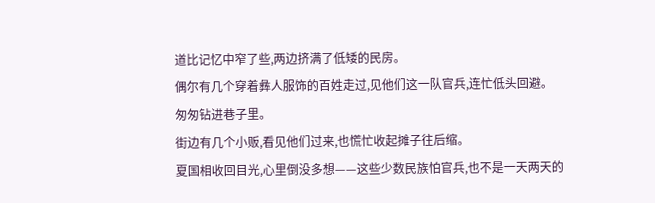道比记忆中窄了些,两边挤满了低矮的民房。
偶尔有几个穿着彝人服饰的百姓走过,见他们这一队官兵,连忙低头回避。
匆匆钻进巷子里。
街边有几个小贩,看见他们过来,也慌忙收起摊子往后缩。
夏国相收回目光,心里倒没多想——这些少数民族怕官兵,也不是一天两天的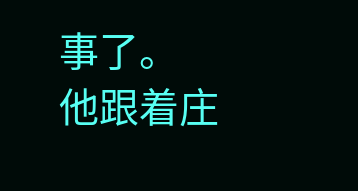事了。
他跟着庄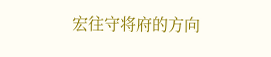宏往守将府的方向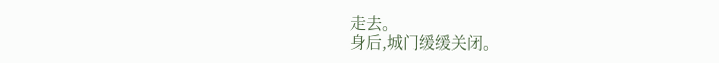走去。
身后,城门缓缓关闭。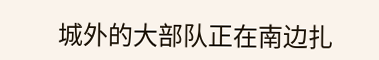城外的大部队正在南边扎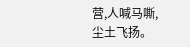营,人喊马嘶,尘土飞扬。